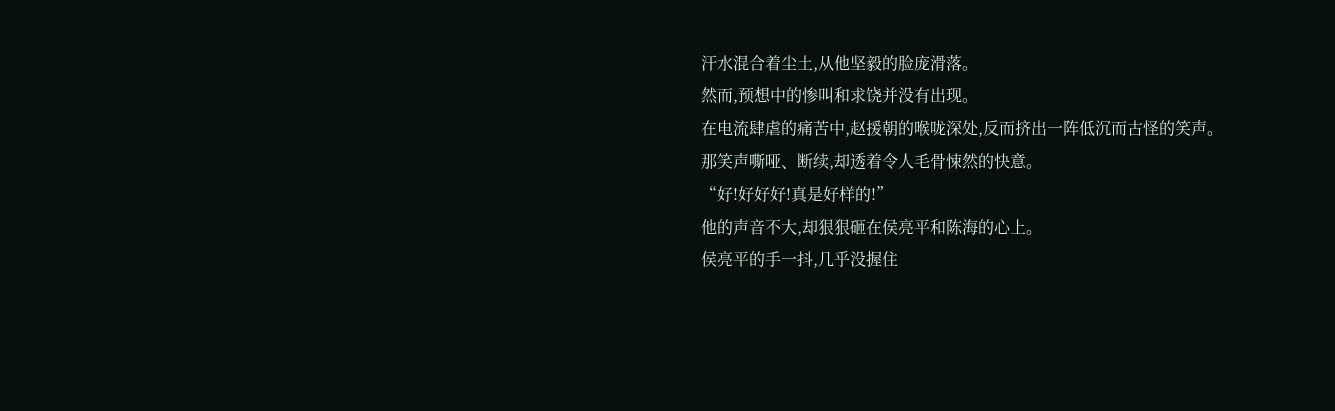汗水混合着尘土,从他坚毅的脸庞滑落。
然而,预想中的惨叫和求饶并没有出现。
在电流肆虐的痛苦中,赵援朝的喉咙深处,反而挤出一阵低沉而古怪的笑声。
那笑声嘶哑、断续,却透着令人毛骨悚然的快意。
“好!好好好!真是好样的!”
他的声音不大,却狠狠砸在侯亮平和陈海的心上。
侯亮平的手一抖,几乎没握住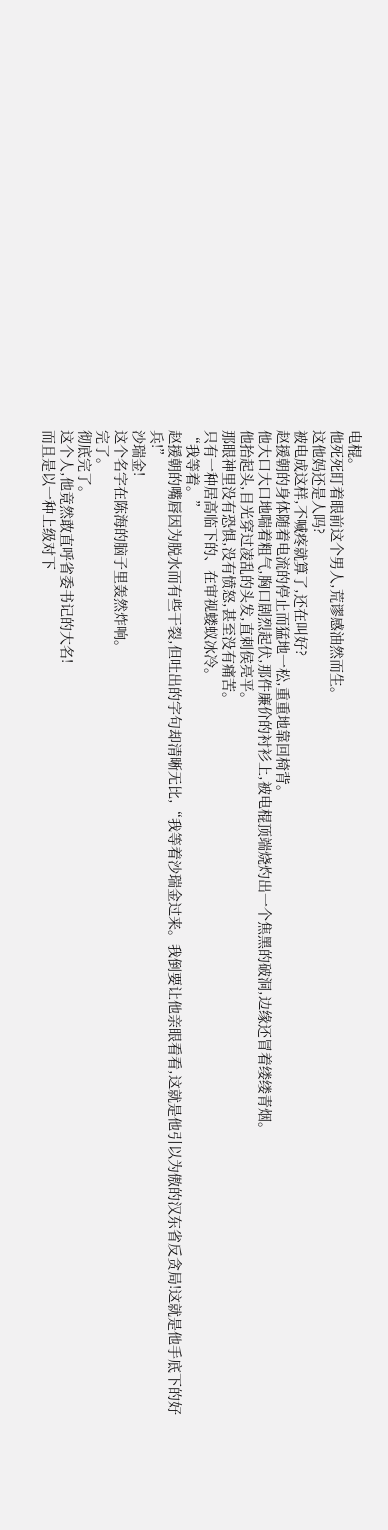电棍。
他死死盯着眼前这个男人,荒谬感油然而生。
这他妈还是人吗?
被电成这样,不喊疼就算了,还在叫好?
赵援朝的身体随着电流的停止而猛地一松,重重地靠回椅背。
他大口大口地喘着粗气,胸口剧烈起伏,那件廉价的衬衫上,被电棍顶端烧灼出一个焦黑的破洞,边缘还冒着缕缕青烟。
他抬起头,目光穿过凌乱的头发,直刺侯亮平。
那眼神里没有恐惧,没有愤怒,甚至没有痛苦。
只有一种居高临下的、在审视蝼蚁冰冷。
“我等着。”
赵援朝的嘴唇因为脱水而有些干裂,但吐出的字句却清晰无比,“我等着沙瑞金过来。我倒要让他亲眼看看,这就是他引以为傲的汉东省反贪局!这就是他手底下的好兵!”
沙瑞金!
这个名字在陈海的脑子里轰然炸响。
完了。
彻底完了。
这个人,他竟然敢直呼省委书记的大名!
而且是以一种上级对下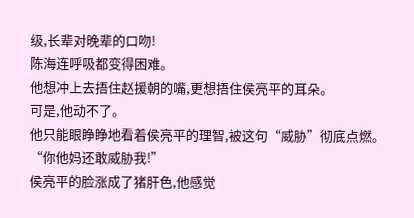级,长辈对晚辈的口吻!
陈海连呼吸都变得困难。
他想冲上去捂住赵援朝的嘴,更想捂住侯亮平的耳朵。
可是,他动不了。
他只能眼睁睁地看着侯亮平的理智,被这句“威胁”彻底点燃。
“你他妈还敢威胁我!”
侯亮平的脸涨成了猪肝色,他感觉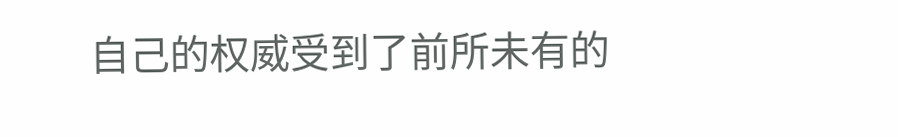自己的权威受到了前所未有的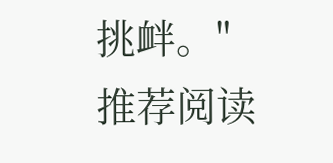挑衅。"
推荐阅读